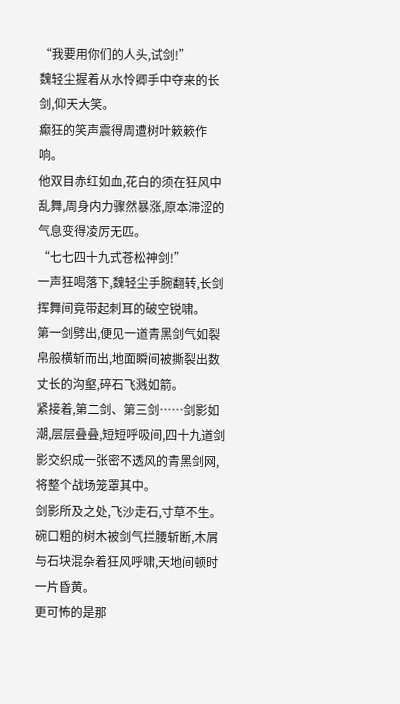“我要用你们的人头,试剑!”
魏轻尘握着从水怜卿手中夺来的长剑,仰天大笑。
癫狂的笑声震得周遭树叶簌簌作响。
他双目赤红如血,花白的须在狂风中乱舞,周身内力骤然暴涨,原本滞涩的气息变得凌厉无匹。
“七七四十九式苍松神剑!”
一声狂喝落下,魏轻尘手腕翻转,长剑挥舞间竟带起刺耳的破空锐啸。
第一剑劈出,便见一道青黑剑气如裂帛般横斩而出,地面瞬间被撕裂出数丈长的沟壑,碎石飞溅如箭。
紧接着,第二剑、第三剑……剑影如潮,层层叠叠,短短呼吸间,四十九道剑影交织成一张密不透风的青黑剑网,将整个战场笼罩其中。
剑影所及之处,飞沙走石,寸草不生。
碗口粗的树木被剑气拦腰斩断,木屑与石块混杂着狂风呼啸,天地间顿时一片昏黄。
更可怖的是那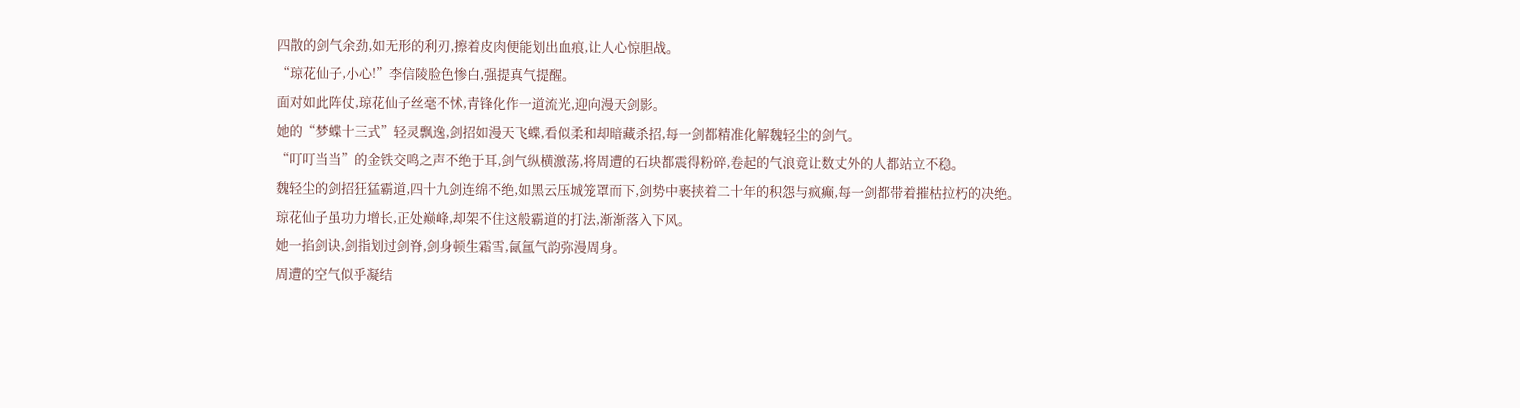四散的剑气余劲,如无形的利刃,擦着皮肉便能划出血痕,让人心惊胆战。
“琼花仙子,小心!”李信陵脸色惨白,强提真气提醒。
面对如此阵仗,琼花仙子丝毫不怵,青锋化作一道流光,迎向漫天剑影。
她的“梦蝶十三式”轻灵飘逸,剑招如漫天飞蝶,看似柔和却暗藏杀招,每一剑都精准化解魏轻尘的剑气。
“叮叮当当”的金铁交鸣之声不绝于耳,剑气纵横激荡,将周遭的石块都震得粉碎,卷起的气浪竟让数丈外的人都站立不稳。
魏轻尘的剑招狂猛霸道,四十九剑连绵不绝,如黑云压城笼罩而下,剑势中裹挟着二十年的积怨与疯癫,每一剑都带着摧枯拉朽的决绝。
琼花仙子虽功力增长,正处巅峰,却架不住这般霸道的打法,渐渐落入下风。
她一掐剑诀,剑指划过剑脊,剑身顿生霜雪,氤氲气韵弥漫周身。
周遭的空气似乎凝结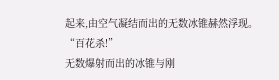起来,由空气凝结而出的无数冰锥赫然浮现。
“百花杀!”
无数爆射而出的冰锥与刚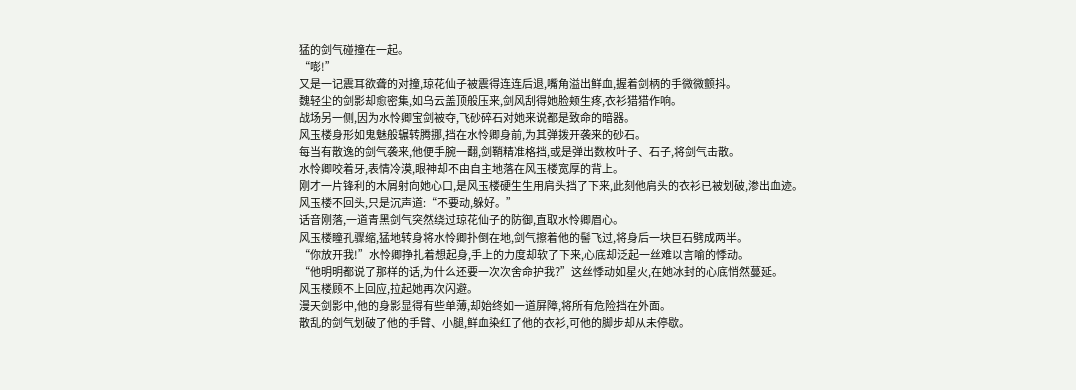猛的剑气碰撞在一起。
“嘭!”
又是一记震耳欲聋的对撞,琼花仙子被震得连连后退,嘴角溢出鲜血,握着剑柄的手微微颤抖。
魏轻尘的剑影却愈密集,如乌云盖顶般压来,剑风刮得她脸颊生疼,衣衫猎猎作响。
战场另一侧,因为水怜卿宝剑被夺,飞砂碎石对她来说都是致命的暗器。
风玉楼身形如鬼魅般辗转腾挪,挡在水怜卿身前,为其弹拨开袭来的砂石。
每当有散逸的剑气袭来,他便手腕一翻,剑鞘精准格挡,或是弹出数枚叶子、石子,将剑气击散。
水怜卿咬着牙,表情冷漠,眼神却不由自主地落在风玉楼宽厚的背上。
刚才一片锋利的木屑射向她心口,是风玉楼硬生生用肩头挡了下来,此刻他肩头的衣衫已被划破,渗出血迹。
风玉楼不回头,只是沉声道:“不要动,躲好。”
话音刚落,一道青黑剑气突然绕过琼花仙子的防御,直取水怜卿眉心。
风玉楼瞳孔骤缩,猛地转身将水怜卿扑倒在地,剑气擦着他的髻飞过,将身后一块巨石劈成两半。
“你放开我!”水怜卿挣扎着想起身,手上的力度却软了下来,心底却泛起一丝难以言喻的悸动。
“他明明都说了那样的话,为什么还要一次次舍命护我?”这丝悸动如星火,在她冰封的心底悄然蔓延。
风玉楼顾不上回应,拉起她再次闪避。
漫天剑影中,他的身影显得有些单薄,却始终如一道屏障,将所有危险挡在外面。
散乱的剑气划破了他的手臂、小腿,鲜血染红了他的衣衫,可他的脚步却从未停歇。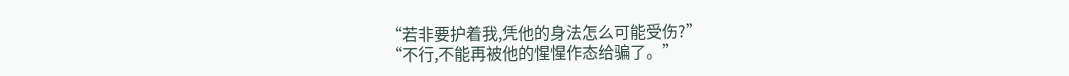“若非要护着我,凭他的身法怎么可能受伤?”
“不行,不能再被他的惺惺作态给骗了。”